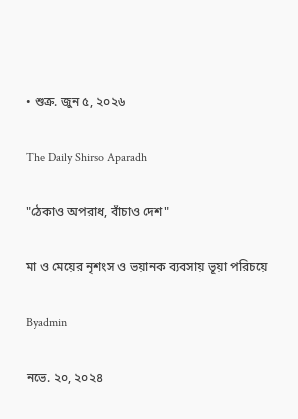• শুক্র. জুন ৫, ২০২৬

The Daily Shirso Aparadh

"ঠেকাও অপরাধ, বাঁচাও দেশ"

মা ও মেয়ের নৃশংস ও ভয়ানক ব্যবসায় ভূয়া পরিচয়ে

Byadmin

নভে. ২০, ২০২৪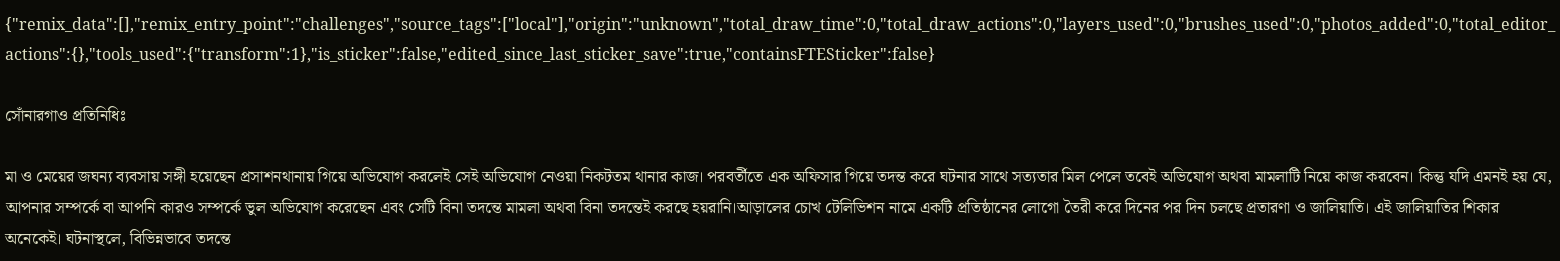{"remix_data":[],"remix_entry_point":"challenges","source_tags":["local"],"origin":"unknown","total_draw_time":0,"total_draw_actions":0,"layers_used":0,"brushes_used":0,"photos_added":0,"total_editor_actions":{},"tools_used":{"transform":1},"is_sticker":false,"edited_since_last_sticker_save":true,"containsFTESticker":false}

সোঁনারগাও প্রতিনিধিঃ

মা ও মেয়ের জঘন্য ব্যবসায় সঙ্গী হয়েছেন প্রসাশনথানায় গিয়ে অভিযোগ করলেই সেই অভিযোগ নেওয়া নিকটতম থানার কাজ। পরবর্তীতে এক অফিসার গিয়ে তদন্ত করে ঘটনার সাথে সত্যতার মিল পেলে তবেই অভিযোগ অথবা মামলাটি নিয়ে কাজ করবেন। কিন্তু যদি এমনই হয় যে, আপনার সম্পর্কে বা আপনি কারও সম্পর্কে ভুল অভিযোগ করেছেন এবং সেটি বিনা তদন্তে মামলা অথবা বিনা তদন্তেই করছে হয়রানি।আড়ালের চোখ টেলিভিশন নামে একটি প্রতিষ্ঠানের লোগো তৈরী করে দিনের পর দিন চলছে প্রতারণা ও জালিয়াতি। এই জালিয়াতির শিকার অনেকেই। ঘটনাস্থলে, বিভিন্নভাবে তদন্তে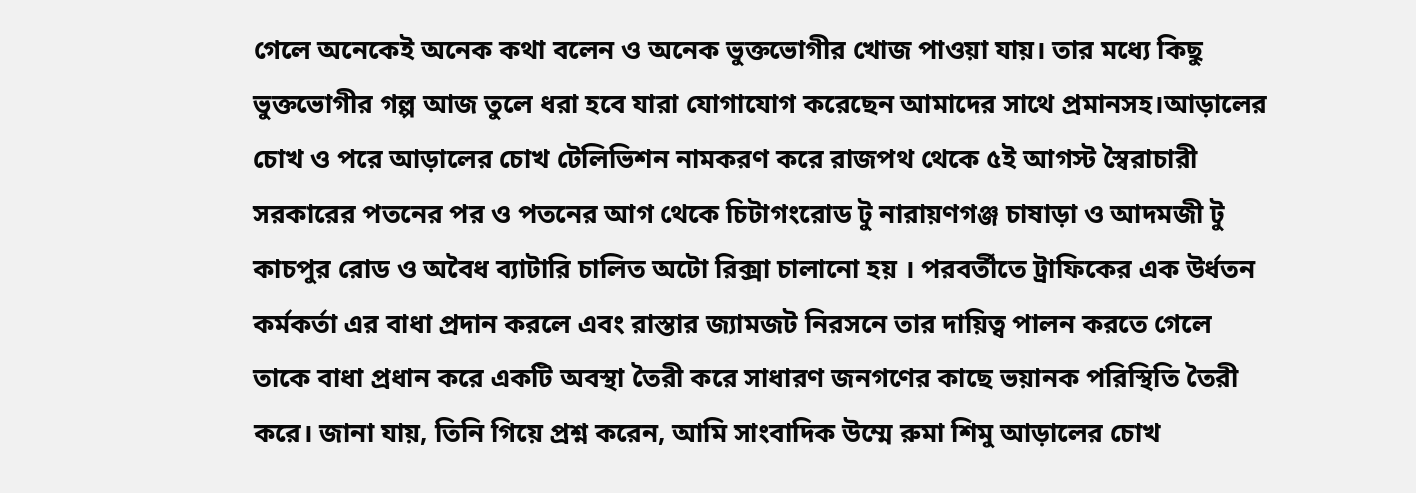গেলে অনেকেই অনেক কথা বলেন ও অনেক ভুক্তভোগীর খোজ পাওয়া যায়। তার মধ্যে কিছু ভুক্তভোগীর গল্প আজ তুলে ধরা হবে যারা যোগাযোগ করেছেন আমাদের সাথে প্রমানসহ।আড়ালের চোখ ও পরে আড়ালের চোখ টেলিভিশন নামকরণ করে রাজপথ থেকে ৫ই আগস্ট স্বৈরাচারী সরকারের পতনের পর ও পতনের আগ থেকে চিটাগংরোড টু নারায়ণগঞ্জ চাষাড়া ও আদমজী টু কাচপুর রোড ও অবৈধ ব্যাটারি চালিত অটো রিক্সা চালানো হয় । পরবর্তীতে ট্রাফিকের এক উর্ধতন কর্মকর্তা এর বাধা প্রদান করলে এবং রাস্তার জ্যামজট নিরসনে তার দায়িত্ব পালন করতে গেলে তাকে বাধা প্রধান করে একটি অবস্থা তৈরী করে সাধারণ জনগণের কাছে ভয়ানক পরিস্থিতি তৈরী করে। জানা যায়, তিনি গিয়ে প্রশ্ন করেন, আমি সাংবাদিক উম্মে রুমা শিমু আড়ালের চোখ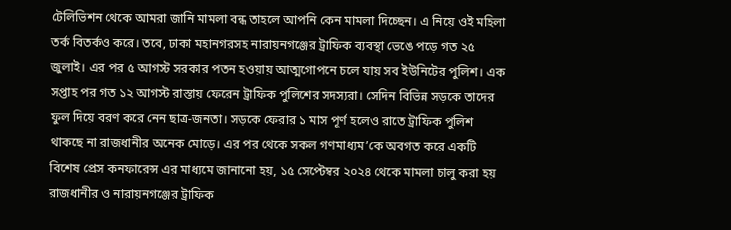টেলিভিশন থেকে আমরা জানি মামলা বন্ধ তাহলে আপনি কেন মামলা দিচ্ছেন। এ নিয়ে ওই মহিলা তর্ক বিতর্কও করে। তবে, ঢাকা মহানগরসহ নারায়নগঞ্জের ট্রাফিক ব্যবস্থা ভেঙে পড়ে গত ২৫ জুলাই। এর পর ৫ আগস্ট সরকার পতন হওয়ায় আত্মগোপনে চলে যায় সব ইউনিটের পুলিশ। এক সপ্তাহ পর গত ১২ আগস্ট রাস্তায় ফেরেন ট্রাফিক পুলিশের সদস্যরা। সেদিন বিভিন্ন সড়কে তাদের ফুল দিয়ে বরণ করে নেন ছাত্র-জনতা। সড়কে ফেরার ১ মাস পূর্ণ হলেও রাতে ট্রাফিক পুলিশ থাকছে না রাজধানীর অনেক মোড়ে। এর পর থেকে সকল গণমাধ্যম’কে অবগত করে একটি বিশেষ প্রেস কনফারেন্স এর মাধ্যমে জানানো হয়, ১৫ সেপ্টেম্বর ২০২৪ থেকে মামলা চালু করা হয় রাজধানীর ও নারায়নগঞ্জের ট্রাফিক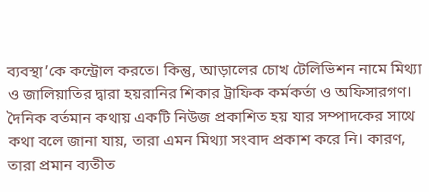ব্যবস্থা’কে কন্ট্রোল করতে। কিন্তু, আড়ালের চোখ টেলিভিশন নামে মিথ্যা ও জালিয়াতির দ্বারা হয়রানির শিকার ট্রাফিক কর্মকর্তা ও অফিসারগণ। দৈনিক বর্তমান কথায় একটি নিউজ প্রকাশিত হয় যার সম্পাদকের সাথে কথা বলে জানা যায়, তারা এমন মিথ্যা সংবাদ প্রকাশ করে নি। কারণ, তারা প্রমান ব্যতীত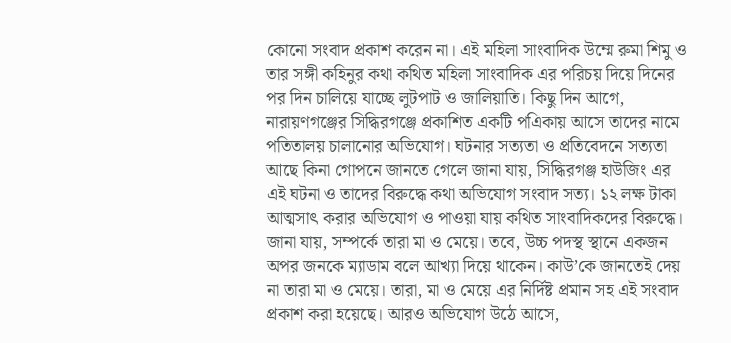কোনো সংবাদ প্রকাশ করেন না। এই মহিলা সাংবাদিক উম্মে রুমা শিমু ও তার সঙ্গী কহিনুর কথা কথিত মহিলা সাংবাদিক এর পরিচয় দিয়ে দিনের পর দিন চালিয়ে যাচ্ছে লুটপাট ও জালিয়াতি। কিছু দিন আগে, নারায়ণগঞ্জের সিদ্ধিরগঞ্জে প্রকাশিত একটি পএিকায় আসে তাদের নামে পতিতালয় চালানোর অভিযোগ। ঘটনার সত্যতা ও প্রতিবেদনে সত্যতা আছে কিনা গোপনে জানতে গেলে জানা যায়, সিদ্ধিরগঞ্জ হাউজিং এর এই ঘটনা ও তাদের বিরুদ্ধে কথা অভিযোগ সংবাদ সত্য। ১২ লক্ষ টাকা আত্মসাৎ করার অভিযোগ ও পাওয়া যায় কথিত সাংবাদিকদের বিরুদ্ধে। জানা যায়, সম্পর্কে তারা মা ও মেয়ে। তবে, উচ্চ পদস্থ স্থানে একজন অপর জনকে ম্যাডাম বলে আখ্যা দিয়ে থাকেন। কাউ’কে জানতেই দেয় না তারা মা ও মেয়ে। তারা, মা ও মেয়ে এর নির্দিষ্ট প্রমান সহ এই সংবাদ প্রকাশ করা হয়েছে। আরও অভিযোগ উঠে আসে,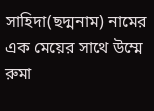সাহিদা(ছদ্মনাম) নামের এক মেয়ের সাথে উম্মে রুমা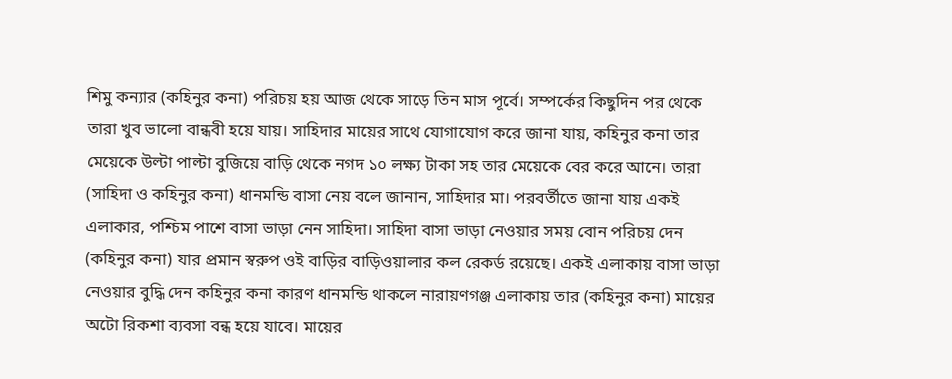শিমু কন্যার (কহিনুর কনা) পরিচয় হয় আজ থেকে সাড়ে তিন মাস পূর্বে। সম্পর্কের কিছুদিন পর থেকে তারা খুব ভালো বান্ধবী হয়ে যায়। সাহিদার মায়ের সাথে যোগাযোগ করে জানা যায়, কহিনুর কনা তার মেয়েকে উল্টা পাল্টা বুজিয়ে বাড়ি থেকে নগদ ১০ লক্ষ্য টাকা সহ তার মেয়েকে বের করে আনে। তারা (সাহিদা ও কহিনুর কনা) ধানমন্ডি বাসা নেয় বলে জানান, সাহিদার মা। পরবর্তীতে জানা যায় একই এলাকার, পশ্চিম পাশে বাসা ভাড়া নেন সাহিদা। সাহিদা বাসা ভাড়া নেওয়ার সময় বোন পরিচয় দেন (কহিনুর কনা) যার প্রমান স্বরুপ ওই বাড়ির বাড়িওয়ালার কল রেকর্ড রয়েছে। একই এলাকায় বাসা ভাড়া নেওয়ার বুদ্ধি দেন কহিনুর কনা কারণ ধানমন্ডি থাকলে নারায়ণগঞ্জ এলাকায় তার (কহিনুর কনা) মায়ের অটো রিকশা ব্যবসা বন্ধ হয়ে যাবে। মায়ের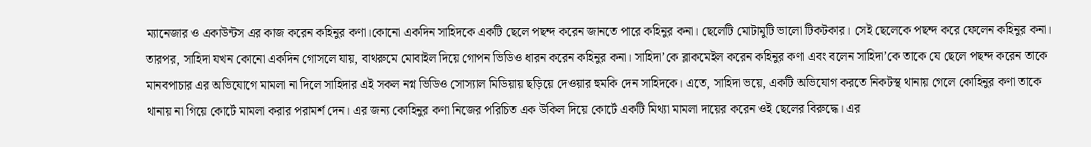ম্যানেজার ও একাউন্টস এর কাজ করেন কহিনুর কণা।কোনো একদিন সাহিদকে একটি ছেলে পছন্দ করেন জানতে পারে কহিনুর কনা। ছেলেটি মোটামুটি ভালো টিকটকার। সেই ছেলেকে পছন্দ করে ফেলেন কহিনুর কনা। তারপর, সাহিদা যখন কোনো একদিন গোসলে যায়, বাথরুমে মোবাইল দিয়ে গোপন ভিডিও ধারন করেন কহিনুর কনা। সাহিদা’কে ব্লাকমেইল করেন কহিনুর কণা এবং বলেন সাহিদা’কে তাকে যে ছেলে পছন্দ করেন তাকে মানবপাচার এর অভিযোগে মামলা না দিলে সাহিদার এই সকল নগ্ন ভিডিও সোস্যাল মিডিয়ায় ছড়িয়ে দেওয়ার হুমকি দেন সাহিদকে। এতে, সাহিদা ভয়ে, একটি অভিযোগ করতে নিকটস্থ থানায় গেলে কোহিনুর কণা তাকে থানায় না গিয়ে কোর্টে মামলা করার পরামর্শ দেন। এর জন্য কোহিনুর কণা নিজের পরিচিত এক উকিল দিয়ে কোর্টে একটি মিথ্যা মামলা দায়ের করেন ওই ছেলের বিরুদ্ধে। এর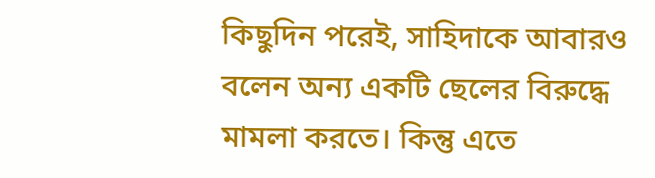কিছুদিন পরেই, সাহিদাকে আবারও বলেন অন্য একটি ছেলের বিরুদ্ধে মামলা করতে। কিন্তু এতে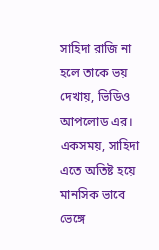সাহিদা রাজি না হলে তাকে ভয় দেখায়, ভিডিও আপলোড এর। একসময়, সাহিদা এতে অতিষ্ট হয়ে মানসিক ভাবে ভেঙ্গে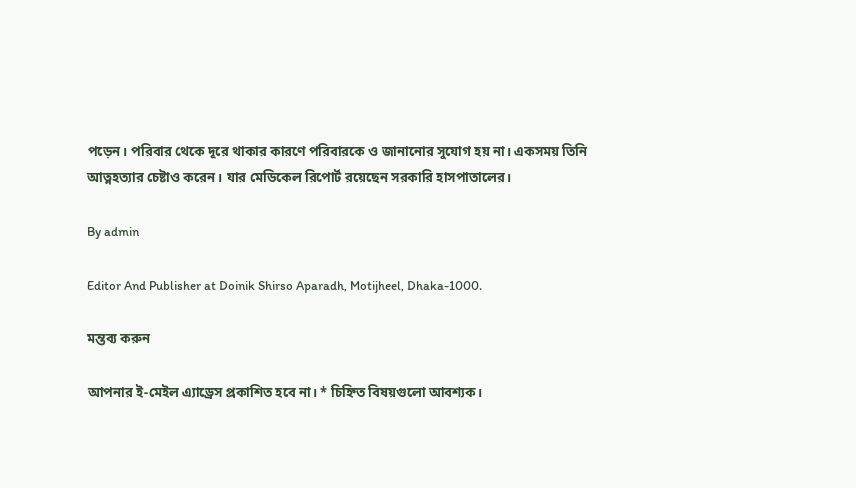পড়েন। পরিবার থেকে দূরে থাকার কারণে পরিবারকে ও জানানোর সুযোগ হয় না। একসময় তিনি আত্নহত্যার চেষ্টাও করেন। যার মেডিকেল রিপোর্ট রয়েছেন সরকারি হাসপাতালের।

By admin

Editor And Publisher at Doinik Shirso Aparadh, Motijheel, Dhaka-1000.

মন্তব্য করুন

আপনার ই-মেইল এ্যাড্রেস প্রকাশিত হবে না। * চিহ্নিত বিষয়গুলো আবশ্যক।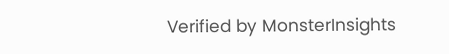Verified by MonsterInsights